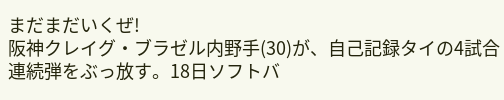まだまだいくぜ!
阪神クレイグ・ブラゼル内野手(30)が、自己記録タイの4試合連続弾をぶっ放す。18日ソフトバ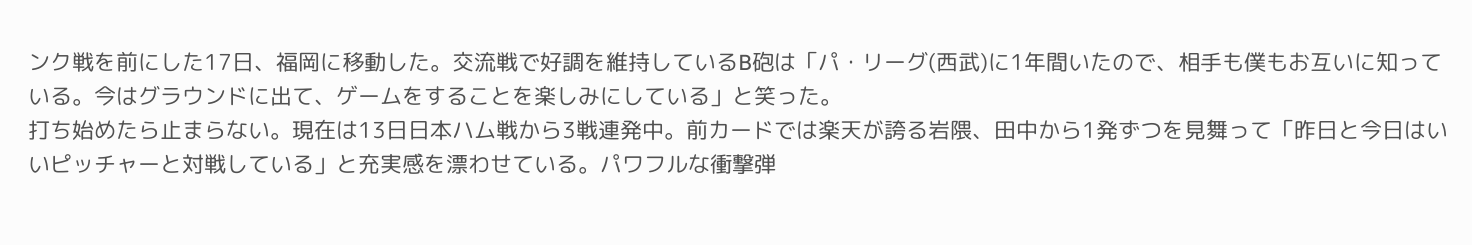ンク戦を前にした17日、福岡に移動した。交流戦で好調を維持しているB砲は「パ・リーグ(西武)に1年間いたので、相手も僕もお互いに知っている。今はグラウンドに出て、ゲームをすることを楽しみにしている」と笑った。
打ち始めたら止まらない。現在は13日日本ハム戦から3戦連発中。前カードでは楽天が誇る岩隈、田中から1発ずつを見舞って「昨日と今日はいいピッチャーと対戦している」と充実感を漂わせている。パワフルな衝撃弾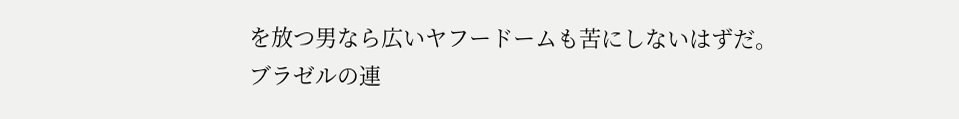を放つ男なら広いヤフードームも苦にしないはずだ。
ブラゼルの連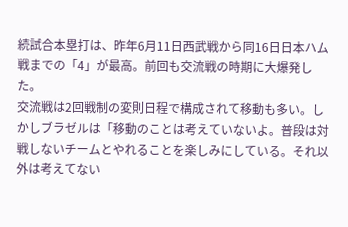続試合本塁打は、昨年6月11日西武戦から同16日日本ハム戦までの「4」が最高。前回も交流戦の時期に大爆発した。
交流戦は2回戦制の変則日程で構成されて移動も多い。しかしブラゼルは「移動のことは考えていないよ。普段は対戦しないチームとやれることを楽しみにしている。それ以外は考えてない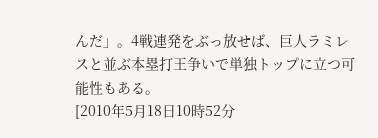んだ」。4戦連発をぶっ放せば、巨人ラミレスと並ぶ本塁打王争いで単独トップに立つ可能性もある。
[2010年5月18日10時52分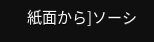紙面から]ソーシ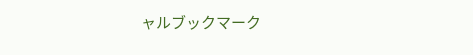ャルブックマーク